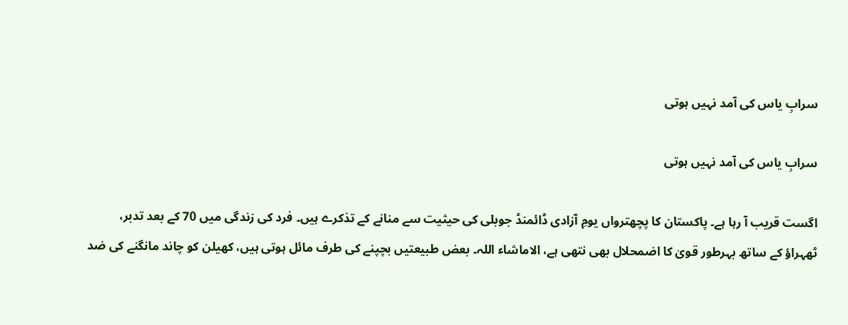سرابِ یاس کی آمد نہیں ہوتی

سرابِ یاس کی آمد نہیں ہوتی

اگست قریب آ رہا ہے۔ پاکستان کا پچھترواں یومِ آزادی ڈائمنڈ جوبلی کی حیثیت سے منانے کے تذکرے ہیں۔ فرد کی زندگی میں 70 کے بعد تدبر، ٹھہراؤ کے ساتھ بہرطور قویٰ کا اضمحلال بھی نتھی ہے، الاماشاء اللہ۔ بعض طبیعتیں بچپنے کی طرف مائل ہوتی ہیں، کھیلن کو چاند مانگنے کی ضد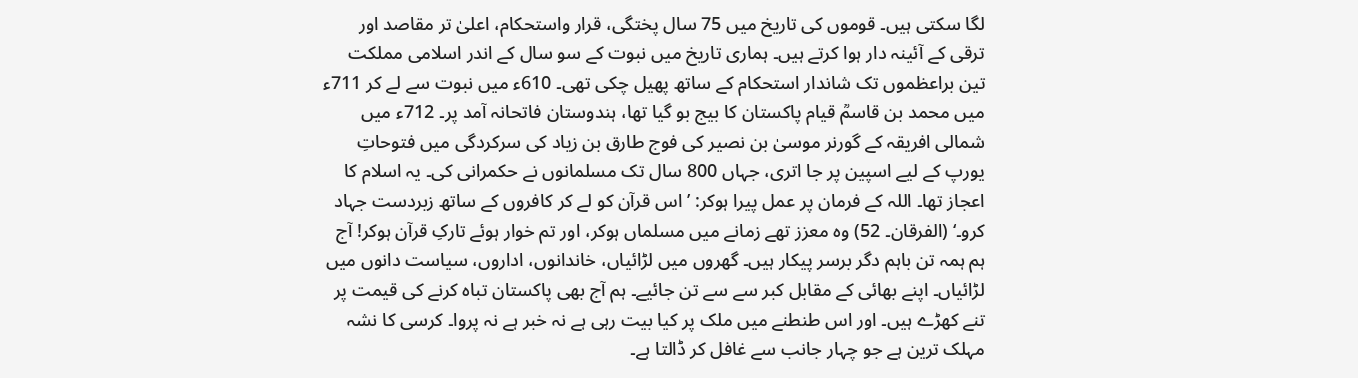لگا سکتی ہیں۔ قوموں کی تاریخ میں 75 سال پختگی، قرار واستحکام، اعلیٰ تر مقاصد اور ترقی کے آئینہ دار ہوا کرتے ہیں۔ ہماری تاریخ میں نبوت کے سو سال کے اندر اسلامی مملکت تین براعظموں تک شاندار استحکام کے ساتھ پھیل چکی تھی۔ 610ء میں نبوت سے لے کر 711ء میں محمد بن قاسمؒ قیام پاکستان کا بیج بو گیا تھا، ہندوستان فاتحانہ آمد پر۔ 712ء میں شمالی افریقہ کے گورنر موسیٰ بن نصیر کی فوج طارق بن زیاد کی سرکردگی میں فتوحاتِ یورپ کے لیے اسپین پر جا اتری، جہاں 800 سال تک مسلمانوں نے حکمرانی کی۔ یہ اسلام کا اعجاز تھا۔ اللہ کے فرمان پر عمل پیرا ہوکر: ’اس قرآن کو لے کر کافروں کے ساتھ زبردست جہاد کرو۔‘ (الفرقان۔ 52) وہ معزز تھے زمانے میں مسلماں ہوکر، اور تم خوار ہوئے تارکِ قرآن ہوکر! آج ہم ہمہ تن باہم دگر برسر پیکار ہیں۔ گھروں میں لڑائیاں، خاندانوں، اداروں، سیاست دانوں میں لڑائیاں۔ اپنے بھائی کے مقابل کبر سے سے تن جائیے۔ ہم آج بھی پاکستان تباہ کرنے کی قیمت پر تنے کھڑے ہیں۔ اور اس طنطنے میں ملک پر کیا بیت رہی ہے نہ خبر ہے نہ پروا۔ کرسی کا نشہ مہلک ترین ہے جو چہار جانب سے غافل کر ڈالتا ہے۔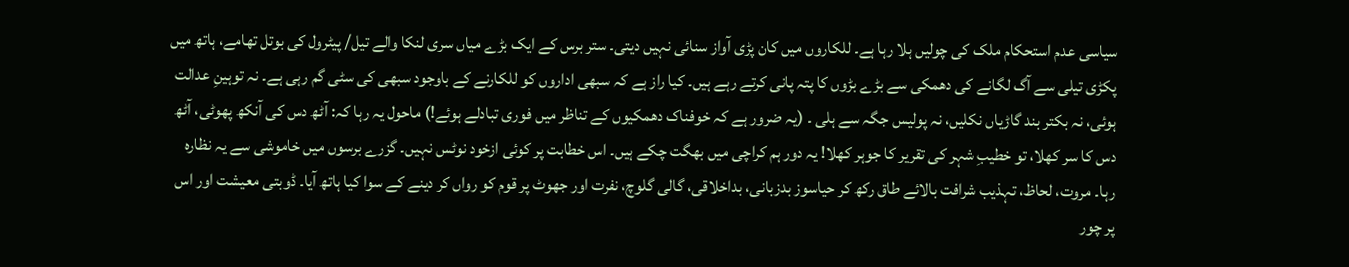سیاسی عدم استحکام ملک کی چولیں ہلا رہا ہے۔ للکاروں میں کان پڑی آواز سنائی نہیں دیتی۔ ستر برس کے ایک بڑے میاں سری لنکا والے تیل/ پیٹرول کی بوتل تھامے، ہاتھ میں پکڑی تیلی سے آگ لگانے کی دھمکی سے بڑے بڑوں کا پتہ پانی کرتے رہے ہیں۔ کیا راز ہے کہ سبھی اداروں کو للکارنے کے باوجود سبھی کی سٹی گم رہی ہے۔ نہ توہینِ عدالت ہوئی، نہ بکتر بند گاڑیاں نکلیں، نہ پولیس جگہ سے ہلی ۔ (یہ ضرور ہے کہ خوفناک دھمکیوں کے تناظر میں فوری تبادلے ہوئے!) ماحول یہ رہا کہ: آٹھ دس کی آنکھ پھوٹی، آٹھ دس کا سر کھلا، تو خطیبِ شہر کی تقریر کا جوہر کھلا! یہ دور ہم کراچی میں بھگت چکے ہیں۔ اس خطابت پر کوئی ازخود نوٹس نہیں۔ گزرے برسوں میں خاموشی سے یہ نظارہ رہا۔ مروت، لحاظ، تہذیب شرافت بالائے طاق رکھ کر حیاسوز بدزبانی، بداخلاقی، گالی گلوچ، نفرت اور جھوٹ پر قوم کو رواں کر دینے کے سوا کیا ہاتھ آیا۔ ڈوبتی معیشت اور اس پر چور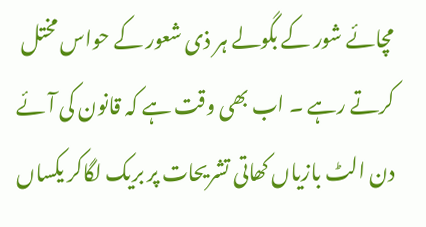مچائے شور کے بگولے ہر ذی شعور کے حواس مختل کرتے رہے ۔ اب بھی وقت ہے کہ قانون کی آئے دن الٹ بازیاں کھاتی تشریحات پر بریک لگاکر یکساں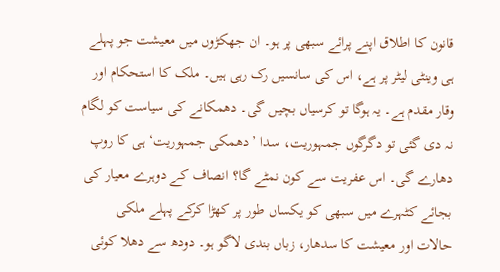قانون کا اطلاق اپنے پرائے سبھی پر ہو۔ ان جھکڑوں میں معیشت جو پہلے ہی وینٹی لیٹر پر ہے، اس کی سانسیں رک رہی ہیں۔ ملک کا استحکام اور وقار مقدم ہے۔ یہ ہوگا تو کرسیاں بچیں گی۔ دھمکانے کی سیاست کو لگام نہ دی گئی تو دگرگوں جمہوریت، سدا ’دھمکی جمہوریت‘ ہی کا روپ دھارے گی۔ اس عفریت سے کون نمٹے گا؟ انصاف کے دوہرے معیار کی بجائے کٹہرے میں سبھی کو یکساں طور پر کھڑا کرکے پہلے ملکی حالات اور معیشت کا سدھار، زباں بندی لاگو ہو۔ دودھ سے دھلا کوئی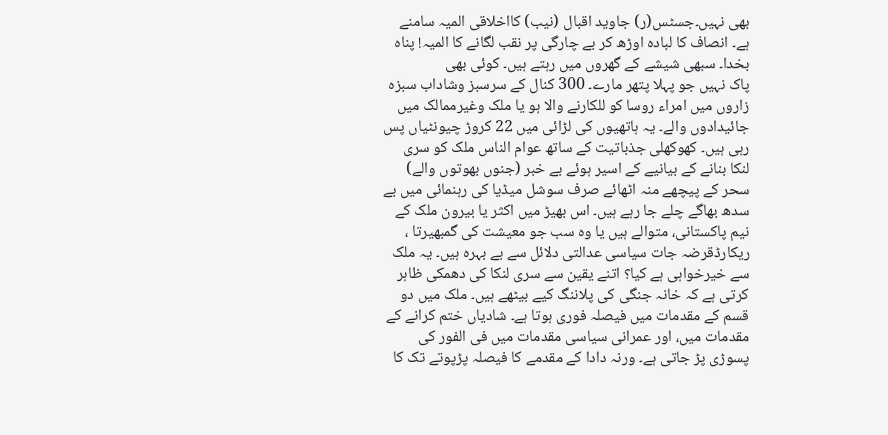بھی نہیں۔جسٹس(ر) جاوید اقبال (نیب) کااخلاقی المیہ سامنے ہے۔ انصاف کا لبادہ اوڑھ کر بے چارگی پر نقب لگانے کا المیہ! پناہ بخدا۔ سبھی شیشے کے گھروں میں رہتے ہیں۔ کوئی بھی
پاک نہیں جو پہلا پتھر مارے۔ 300 کنال کے سرسبز وشاداب سبزہ زاروں میں امراء روسا کو للکارنے والا ہو یا ملک وغیرممالک میں جائیدادوں والے۔ یہ ہاتھیوں کی لڑائی میں 22 کروڑ چیونٹیاں پس رہی ہیں۔ کھوکھلی جذباتیت کے ساتھ عوام الناس ملک کو سری لنکا بنانے کے بیانیے کے اسیر ہوئے بے خبر (جنوں بھوتوں والے) سحر کے پیچھے منہ اٹھائے صرف سوشل میڈیا کی رہنمائی میں بے سدھ بھاگے چلے جا رہے ہیں۔ اس بھیڑ میں اکثر یا بیرون ملک کے نیم پاکستانی، متوالے ہیں یا وہ سب جو معیشت کی گمبھیرتا ، ریکارڈقرضہ جات سیاسی عدالتی دلائل سے بے بہرہ ہیں۔ یہ ملک سے خیرخواہی ہے کیا؟ اتنے یقین سے سری لنکا کی دھمکی ظاہر کرتی ہے کہ خانہ جنگی کی پلاننگ کیے بیٹھے ہیں۔ ملک میں دو قسم کے مقدمات میں فیصلہ فوری ہوتا ہے۔ شادیاں ختم کرانے کے مقدمات میں، اور عمرانی سیاسی مقدمات میں فی الفور کی پسوڑی پڑ جاتی ہے۔ ورنہ دادا کے مقدمے کا فیصلہ پڑپوتے تک کا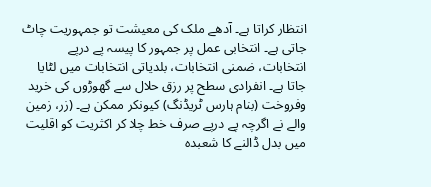انتظار کراتا ہے۔ آدھے ملک کی معیشت تو جمہوریت چاٹ جاتی ہے۔ انتخابی عمل پر جمہور کا پیسہ پے درپے انتخابات، ضمنی انتخابات، بلدیاتی انتخابات میں لٹایا جاتا ہے۔ انفرادی سطح پر رزق حلال سے گھوڑوں کی خرید وفروخت (بنام ہارس ٹریڈنگ) کیونکر ممکن ہے۔ (زر، زمین والے نے اگرچہ پے درپے صرف خط چلا کر اکثریت کو اقلیت میں بدل ڈالنے کا شعبدہ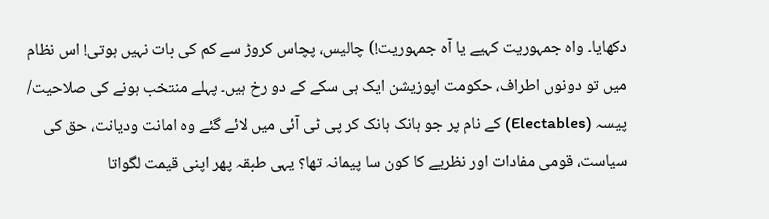دکھایا۔ واہ جمہوریت کہیے یا آہ جمہوریت!) چالیس، پچاس کروڑ سے کم کی بات نہیں ہوتی! اس نظام میں تو دونوں اطراف، حکومت اپوزیشن ایک ہی سکے کے دو رخ ہیں۔ پہلے منتخب ہونے کی صلاحیت/ پیسہ (Electables) کے نام پر جو ہانک ہانک کر پی ٹی آئی میں لائے گئے وہ امانت ودیانت، حق کی سیاست، قومی مفادات اور نظریے کا کون سا پیمانہ تھا؟ یہی طبقہ پھر اپنی قیمت لگواتا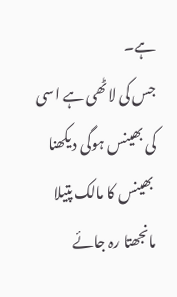ہے۔
جس کی لاٹھی ہے اسی کی بھینس ہوگی دیکھنا
 بھینس کا مالک پتیلا مانجھتا رہ جائے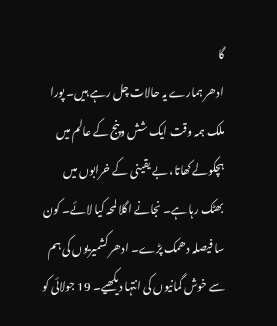گا
ادھر ہمارے یہ حالات چل رہے ہیں۔ پورا ملک ہمہ وقت ایک شش وپنج کے عالم میں ہچکولے کھاتا، بے یقینی کے خرابوں میں بھٹک رہا ہے۔ نجانے اگلا لمحہ کیا لائے۔ کون سا فیصلہ دھمک پڑے۔ ادھر کشمیریوں کی ہم سے خوش گمانیوں کی انتہا دیکھیے۔ 19 جولائی کو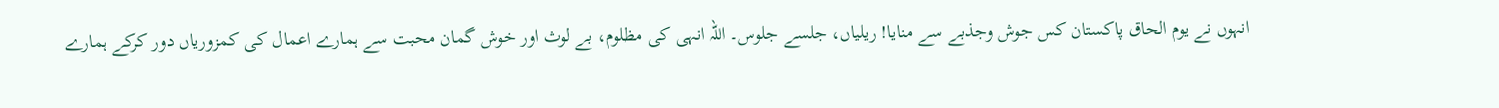انہوں نے یوم الحاق پاکستان کس جوش وجذبے سے منایا! ریلیاں، جلسے جلوس۔ اللہ انہی کی مظلوم، بے لوث اور خوش گمان محبت سے ہمارے اعمال کی کمزوریاں دور کرکے ہمارے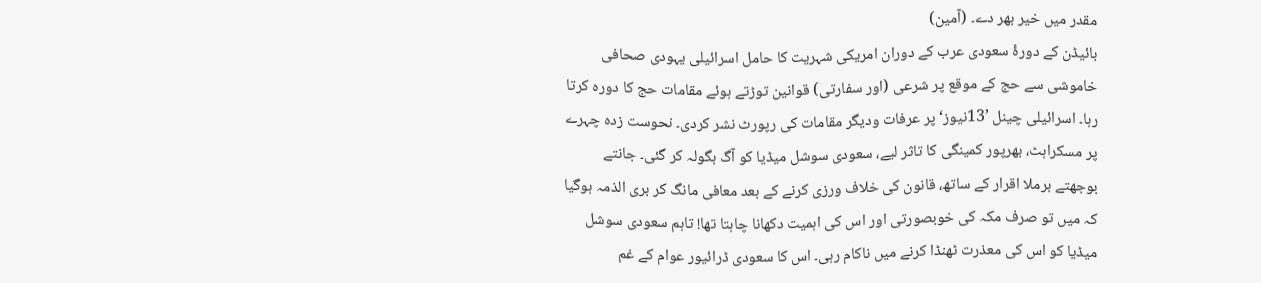مقدر میں خیر بھر دے۔ (آمین)
بائیڈن کے دورۂ سعودی عرب کے دوران امریکی شہریت کا حامل اسرائیلی یہودی صحافی خاموشی سے حج کے موقع پر شرعی (اور سفارتی) قوانین توڑتے ہوئے مقامات حج کا دورہ کرتا رہا۔ اسرائیلی چینل ’13نیوز‘ پر عرفات ودیگر مقامات کی رپورٹ نشر کردی۔ نحوست زدہ چہرے پر مسکراہٹ، بھرپور کمینگی کا تاثر لیے، سعودی سوشل میڈیا کو آگ بگولہ کر گئی۔ جانتے بوجھتے برملا اقرار کے ساتھ، قانون کی خلاف ورزی کرنے کے بعد معافی مانگ کر بری الذمہ ہوگیا کہ میں تو صرف مکہ کی خوبصورتی اور اس کی اہمیت دکھانا چاہتا تھا! تاہم سعودی سوشل میڈیا کو اس کی معذرت ٹھنڈا کرنے میں ناکام رہی۔ اس کا سعودی ڈرائیور عوام کے غم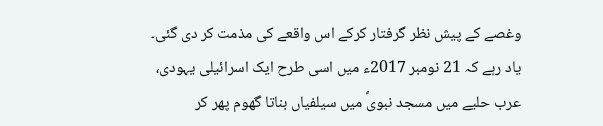وغصے کے پیش نظر گرفتار کرکے اس واقعے کی مذمت کر دی گئی۔ یاد رہے کہ 21 نومبر 2017ء میں اسی طرح ایک اسرائیلی یہودی، عرب حلیے میں مسجد نبویؐ میں سیلفیاں بناتا گھوم پھر کر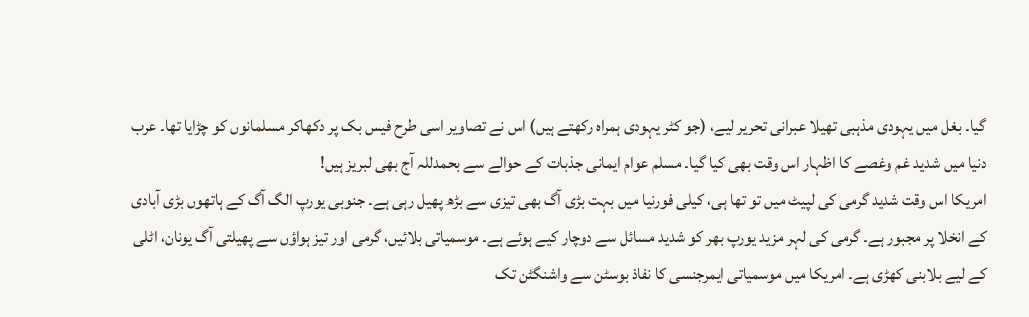گیا۔ بغل میں یہودی مذہبی تھیلا عبرانی تحریر لیے، (جو کٹر یہودی ہمراہ رکھتے ہیں) اس نے تصاویر اسی طرح فیس بک پر دکھاکر مسلمانوں کو چڑایا تھا۔ عرب دنیا میں شدید غم وغصے کا اظہار اس وقت بھی کیا گیا۔ مسلم عوام ایمانی جذبات کے حوالے سے بحمدللہ آج بھی لبریز ہیں!
امریکا اس وقت شدید گرمی کی لپیٹ میں تو تھا ہی، کیلی فورنیا میں بہت بڑی آگ بھی تیزی سے بڑھ پھیل رہی ہے۔ جنوبی یورپ الگ آگ کے ہاتھوں بڑی آبادی کے انخلا پر مجبور ہے۔ گرمی کی لہر مزید یورپ بھر کو شدید مسائل سے دوچار کیے ہوئے ہے۔ موسمیاتی بلائیں، گرمی اور تیز ہواؤں سے پھیلتی آگ یونان، اٹلی کے لیے بلابنی کھڑی ہے۔ امریکا میں موسمیاتی ایمرجنسی کا نفاذ بوسٹن سے واشنگٹن تک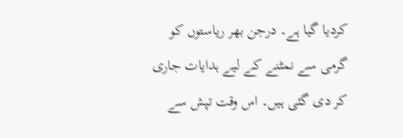کردیا گیا ہے۔ درجن بھر ریاستوں کو گرمی سے نمٹنے کے لیے ہدایات جاری کر دی گئی ہیں۔ اس وقت تپش سے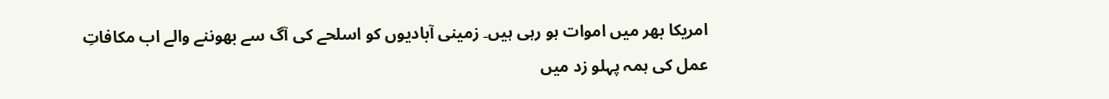امریکا بھر میں اموات ہو رہی ہیں۔ زمینی آبادیوں کو اسلحے کی آگ سے بھوننے والے اب مکافاتِ عمل کی ہمہ پہلو زد میں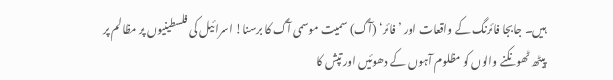ہیں۔ جابجا فائرنگ کے واقعات اور ’فائر‘ (آگ) سمیت موسمی آگ کا برسنا! اسرائیل کی فلسطینیوں پر مظالم پر پیٹھ ٹھونکنے والوں کو مظلوم آہوں کے دھوئیں اور تپش کا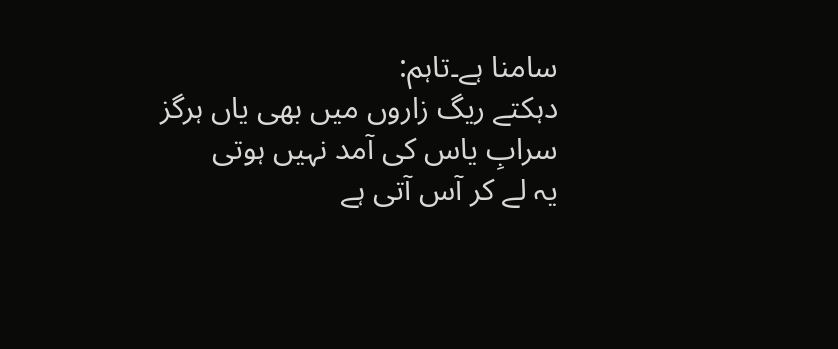سامنا ہے۔تاہم:
دہکتے ریگ زاروں میں بھی یاں ہرگز
سرابِ یاس کی آمد نہیں ہوتی
یہ لے کر آس آتی ہے